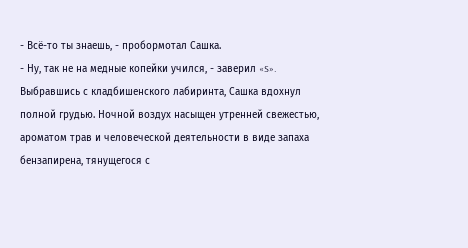- Всё-то ты знаешь, - пробормотал Сашка.
- Ну, так не на медные копейки учился, - заверил «S».
Выбравшись с кладбишенского лабиринта, Сашка вдохнул полной грудью. Ночной воздух насыщен утренней свежестью, ароматом трав и человеческой деятельности в виде запаха бензапирена, тянущегося с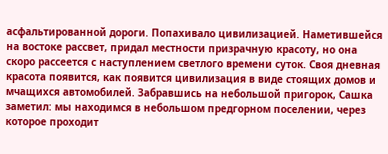асфальтированной дороги. Попахивало цивилизацией. Наметившейся на востоке рассвет, придал местности призрачную красоту, но она скоро рассеется с наступлением светлого времени суток. Своя дневная красота появится, как появится цивилизация в виде стоящих домов и мчащихся автомобилей. Забравшись на небольшой пригорок, Сашка заметил: мы находимся в небольшом предгорном поселении, через которое проходит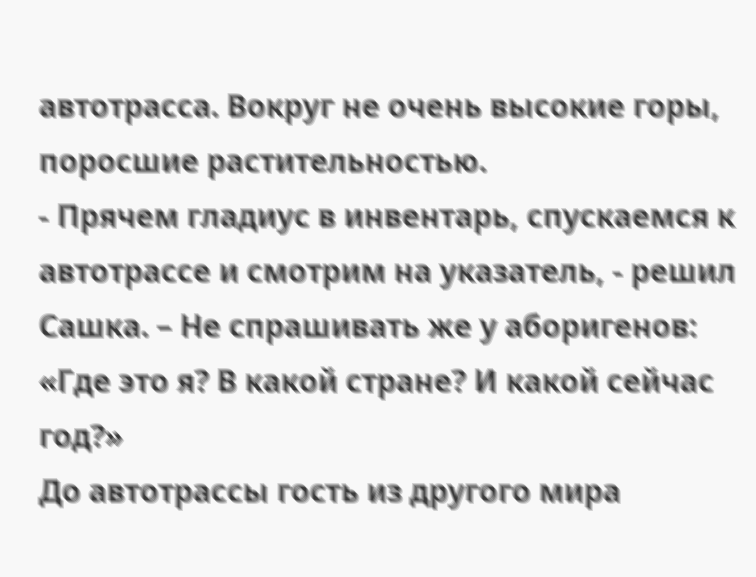автотрасса. Вокруг не очень высокие горы, поросшие растительностью.
- Прячем гладиус в инвентарь, спускаемся к автотрассе и смотрим на указатель, - решил Сашка. – Не спрашивать же у аборигенов: «Где это я? В какой стране? И какой сейчас год?»
До автотрассы гость из другого мира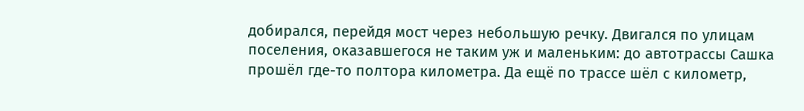добирался, перейдя мост через небольшую речку. Двигался по улицам поселения, оказавшегося не таким уж и маленьким: до автотрассы Сашка прошёл где-то полтора километра. Да ещё по трассе шёл с километр,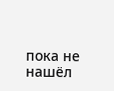пока не нашёл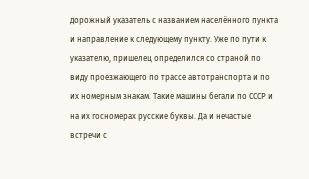дорожный указатель с названием населённого пункта и направление к следующему пункту. Уже по пути к указателю, пришелец определился со страной по виду проезжающего по трассе автотранспорта и по их номерным знакам. Такие машины бегали по СССР и на их госномерах русские буквы. Да и нечастые встречи с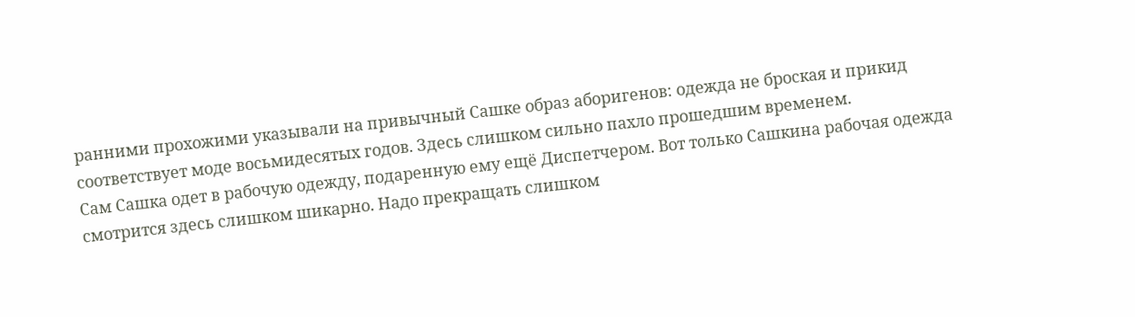ранними прохожими указывали на привычный Сашке образ аборигенов: одежда не броская и прикид соответствует моде восьмидесятых годов. Здесь слишком сильно пахло прошедшим временем.
Сам Сашка одет в рабочую одежду, подаренную ему ещё Диспетчером. Вот только Сашкина рабочая одежда смотрится здесь слишком шикарно. Надо прекращать слишком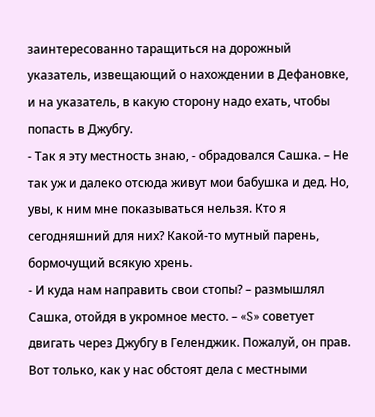заинтересованно таращиться на дорожный указатель, извещающий о нахождении в Дефановке, и на указатель, в какую сторону надо ехать, чтобы попасть в Джубгу.
- Так я эту местность знаю, - обрадовался Сашка. – Не так уж и далеко отсюда живут мои бабушка и дед. Но, увы, к ним мне показываться нельзя. Кто я сегодняшний для них? Какой-то мутный парень, бормочущий всякую хрень.
- И куда нам направить свои стопы? – размышлял Сашка, отойдя в укромное место. – «S» советует двигать через Джубгу в Геленджик. Пожалуй, он прав. Вот только, как у нас обстоят дела с местными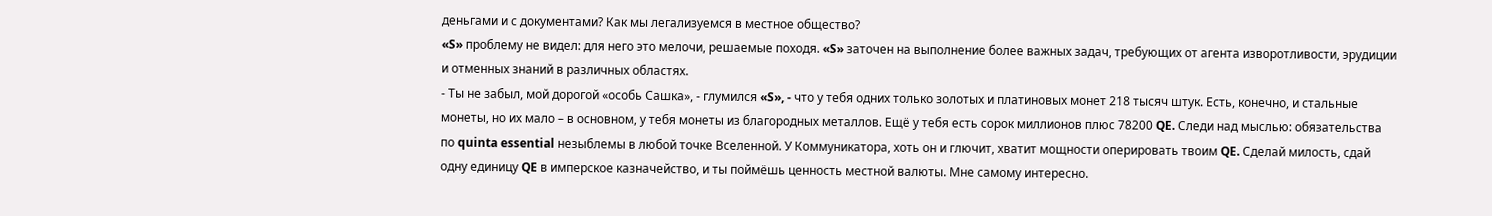деньгами и с документами? Как мы легализуемся в местное общество?
«S» проблему не видел: для него это мелочи, решаемые походя. «S» заточен на выполнение более важных задач, требующих от агента изворотливости, эрудиции и отменных знаний в различных областях.
- Ты не забыл, мой дорогой «особь Сашка», - глумился «S», - что у тебя одних только золотых и платиновых монет 218 тысяч штук. Есть, конечно, и стальные монеты, но их мало – в основном, у тебя монеты из благородных металлов. Ещё у тебя есть сорок миллионов плюс 78200 QE. Следи над мыслью: обязательства по quinta essential незыблемы в любой точке Вселенной. У Коммуникатора, хоть он и глючит, хватит мощности оперировать твоим QE. Сделай милость, сдай одну единицу QE в имперское казначейство, и ты поймёшь ценность местной валюты. Мне самому интересно.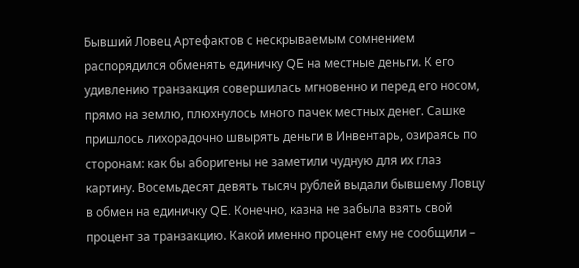Бывший Ловец Артефактов с нескрываемым сомнением распорядился обменять единичку QE на местные деньги. К его удивлению транзакция совершилась мгновенно и перед его носом, прямо на землю, плюхнулось много пачек местных денег. Сашке пришлось лихорадочно швырять деньги в Инвентарь, озираясь по сторонам: как бы аборигены не заметили чудную для их глаз картину. Восемьдесят девять тысяч рублей выдали бывшему Ловцу в обмен на единичку QE. Конечно, казна не забыла взять свой процент за транзакцию. Какой именно процент ему не сообщили –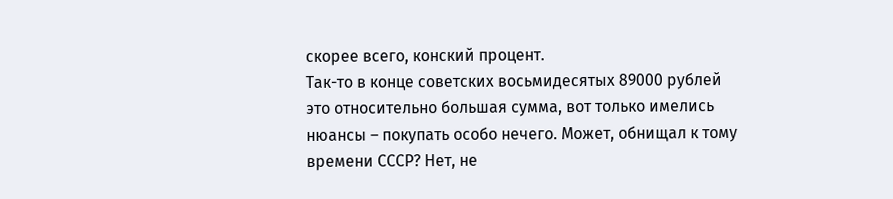скорее всего, конский процент.
Так-то в конце советских восьмидесятых 89000 рублей это относительно большая сумма, вот только имелись нюансы – покупать особо нечего. Может, обнищал к тому времени СССР? Нет, не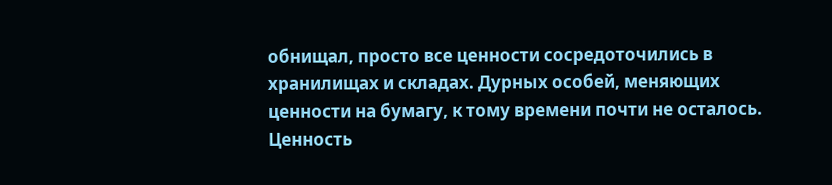обнищал, просто все ценности сосредоточились в хранилищах и складах. Дурных особей, меняющих ценности на бумагу, к тому времени почти не осталось. Ценность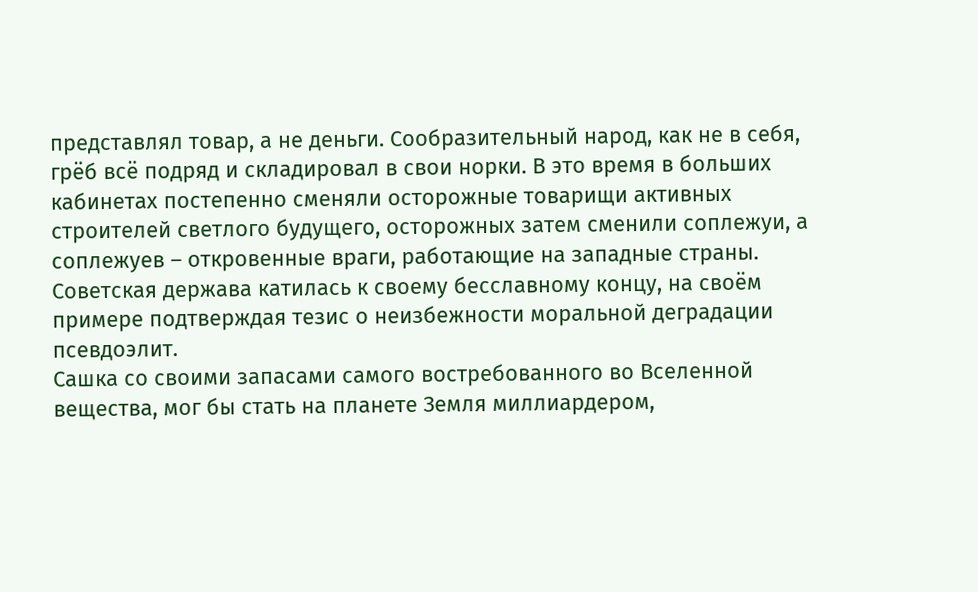представлял товар, а не деньги. Сообразительный народ, как не в себя, грёб всё подряд и складировал в свои норки. В это время в больших кабинетах постепенно сменяли осторожные товарищи активных строителей светлого будущего, осторожных затем сменили соплежуи, а соплежуев – откровенные враги, работающие на западные страны. Советская держава катилась к своему бесславному концу, на своём примере подтверждая тезис о неизбежности моральной деградации псевдоэлит.
Сашка со своими запасами самого востребованного во Вселенной вещества, мог бы стать на планете Земля миллиардером,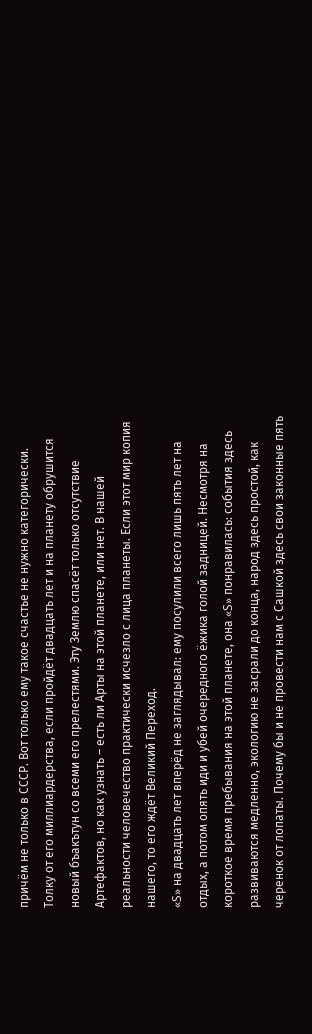причём не только в СССР. Вот только ему такое счастье не нужно категорически. Толку от его миллиардерства, если пройдёт двадцать лет и на планету обрушится новый бъакътун со всеми его прелестями. Эту Землю спасёт только отсутствие Артефактов, но как узнать – есть ли Арты на этой планете, или нет. В нашей реальности человечество практически исчезло с лица планеты. Если этот мир копия нашего, то его ждёт Великий Переход.
«S» на двадцать лет вперёд не заглядывал: ему посулили всего лишь пять лет на отдых, а потом опять иди и убей очередного ёжика голой задницей. Несмотря на короткое время пребывания на этой планете, она «S» понравилась: события здесь развиваются медленно, экологию не засрали до конца, народ здесь простой, как черенок от лопаты. Почему бы и не провести нам с Сашкой здесь свои законные пять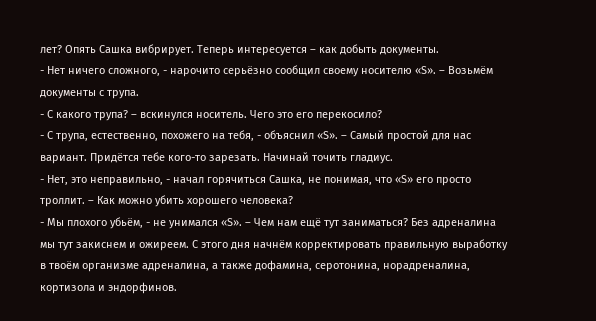лет? Опять Сашка вибрирует. Теперь интересуется – как добыть документы.
- Нет ничего сложного, - нарочито серьёзно сообщил своему носителю «S». – Возьмём документы с трупа.
- С какого трупа? – вскинулся носитель. Чего это его перекосило?
- С трупа, естественно, похожего на тебя, - объяснил «S». – Самый простой для нас вариант. Придётся тебе кого-то зарезать. Начинай точить гладиус.
- Нет, это неправильно, - начал горячиться Сашка, не понимая, что «S» его просто троллит. – Как можно убить хорошего человека?
- Мы плохого убьём, - не унимался «S». – Чем нам ещё тут заниматься? Без адреналина мы тут закиснем и ожиреем. С этого дня начнём корректировать правильную выработку в твоём организме адреналина, а также дофамина, серотонина, норадреналина, кортизола и эндорфинов.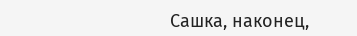Сашка, наконец,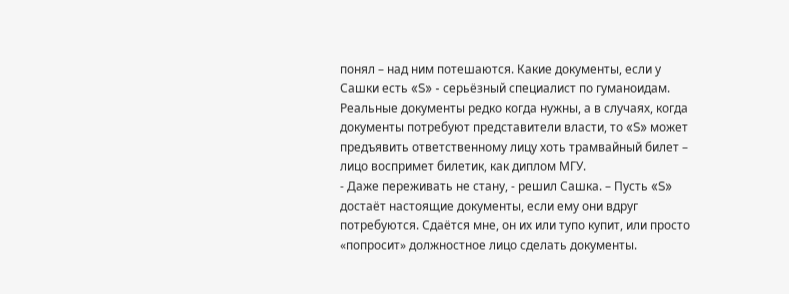понял – над ним потешаются. Какие документы, если у Сашки есть «S» - серьёзный специалист по гуманоидам. Реальные документы редко когда нужны, а в случаях, когда документы потребуют представители власти, то «S» может предъявить ответственному лицу хоть трамвайный билет – лицо воспримет билетик, как диплом МГУ.
- Даже переживать не стану, - решил Сашка. – Пусть «S» достаёт настоящие документы, если ему они вдруг потребуются. Сдаётся мне, он их или тупо купит, или просто «попросит» должностное лицо сделать документы.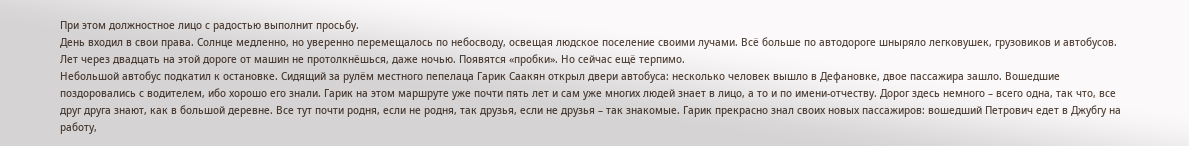При этом должностное лицо с радостью выполнит просьбу.
День входил в свои права. Солнце медленно, но уверенно перемещалось по небосводу, освещая людское поселение своими лучами. Всё больше по автодороге шныряло легковушек, грузовиков и автобусов. Лет через двадцать на этой дороге от машин не протолкнёшься, даже ночью. Появятся «пробки». Но сейчас ещё терпимо.
Небольшой автобус подкатил к остановке. Сидящий за рулём местного пепелаца Гарик Саакян открыл двери автобуса: несколько человек вышло в Дефановке, двое пассажира зашло. Вошедшие поздоровались с водителем, ибо хорошо его знали. Гарик на этом маршруте уже почти пять лет и сам уже многих людей знает в лицо, а то и по имени-отчеству. Дорог здесь немного – всего одна, так что, все друг друга знают, как в большой деревне. Все тут почти родня, если не родня, так друзья, если не друзья – так знакомые. Гарик прекрасно знал своих новых пассажиров: вошедший Петрович едет в Джубгу на работу,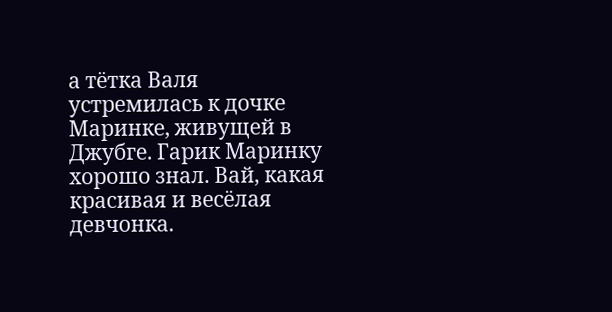а тётка Валя устремилась к дочке Маринке, живущей в Джубге. Гарик Маринку хорошо знал. Вай, какая красивая и весёлая девчонка.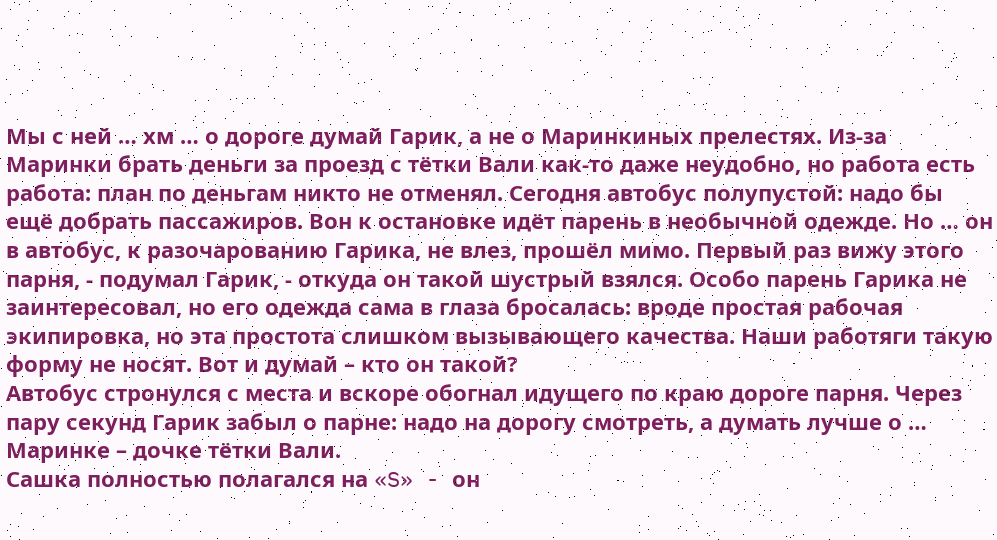Мы с ней … хм … о дороге думай Гарик, а не о Маринкиных прелестях. Из-за Маринки брать деньги за проезд с тётки Вали как-то даже неудобно, но работа есть работа: план по деньгам никто не отменял. Сегодня автобус полупустой: надо бы ещё добрать пассажиров. Вон к остановке идёт парень в необычной одежде. Но … он в автобус, к разочарованию Гарика, не влез, прошёл мимо. Первый раз вижу этого парня, - подумал Гарик, - откуда он такой шустрый взялся. Особо парень Гарика не заинтересовал, но его одежда сама в глаза бросалась: вроде простая рабочая экипировка, но эта простота слишком вызывающего качества. Наши работяги такую форму не носят. Вот и думай – кто он такой?
Автобус стронулся с места и вскоре обогнал идущего по краю дороге парня. Через пару секунд Гарик забыл о парне: надо на дорогу смотреть, а думать лучше о … Маринке – дочке тётки Вали.
Сашка полностью полагался на «S» - он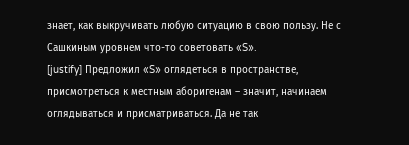знает, как выкручивать любую ситуацию в свою пользу. Не с Сашкиным уровнем что-то советовать «S».
[justify] Предложил «S» оглядеться в пространстве, присмотреться к местным аборигенам – значит, начинаем оглядываться и присматриваться. Да не так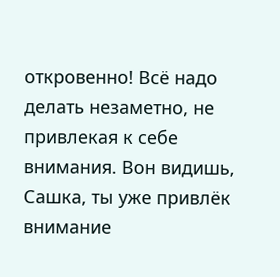откровенно! Всё надо делать незаметно, не привлекая к себе внимания. Вон видишь, Сашка, ты уже привлёк внимание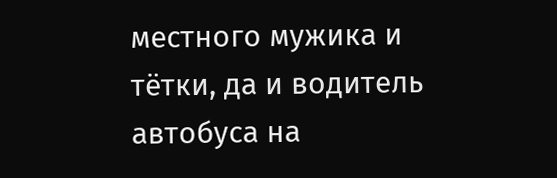местного мужика и тётки, да и водитель автобуса на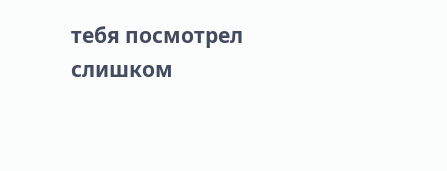тебя посмотрел слишком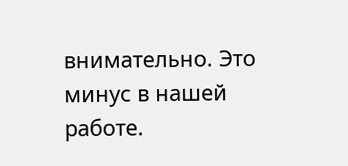внимательно. Это минус в нашей работе.